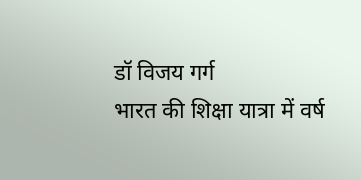डॉ विजय गर्ग
भारत की शिक्षा यात्रा में वर्ष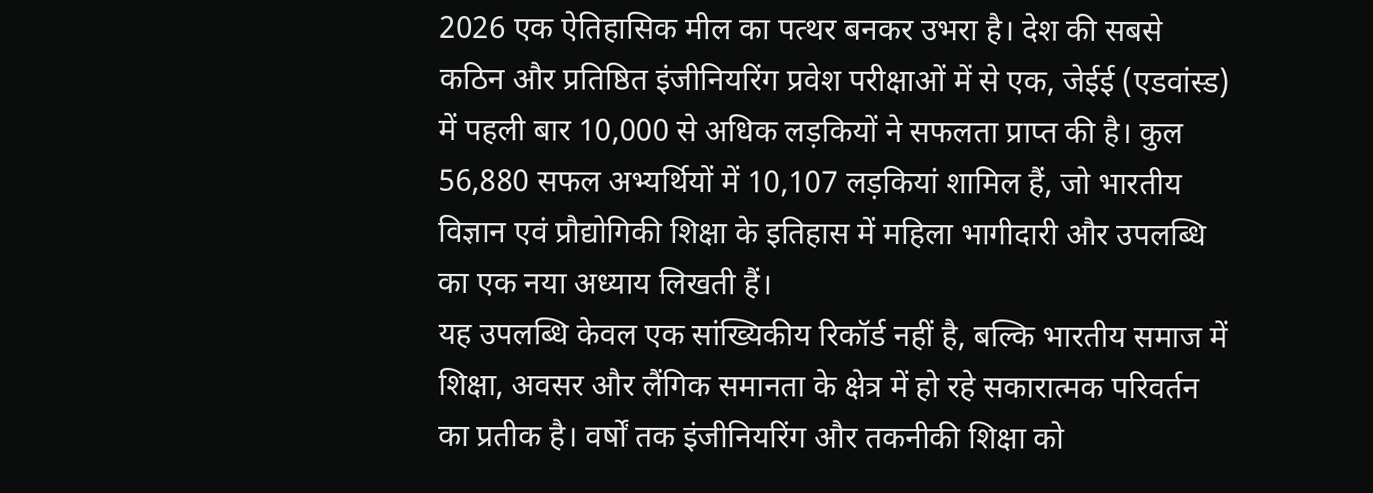2026 एक ऐतिहासिक मील का पत्थर बनकर उभरा है। देश की सबसे कठिन और प्रतिष्ठित इंजीनियरिंग प्रवेश परीक्षाओं में से एक, जेईई (एडवांस्ड) में पहली बार 10,000 से अधिक लड़कियों ने सफलता प्राप्त की है। कुल 56,880 सफल अभ्यर्थियों में 10,107 लड़कियां शामिल हैं, जो भारतीय विज्ञान एवं प्रौद्योगिकी शिक्षा के इतिहास में महिला भागीदारी और उपलब्धि का एक नया अध्याय लिखती हैं।
यह उपलब्धि केवल एक सांख्यिकीय रिकॉर्ड नहीं है, बल्कि भारतीय समाज में शिक्षा, अवसर और लैंगिक समानता के क्षेत्र में हो रहे सकारात्मक परिवर्तन का प्रतीक है। वर्षों तक इंजीनियरिंग और तकनीकी शिक्षा को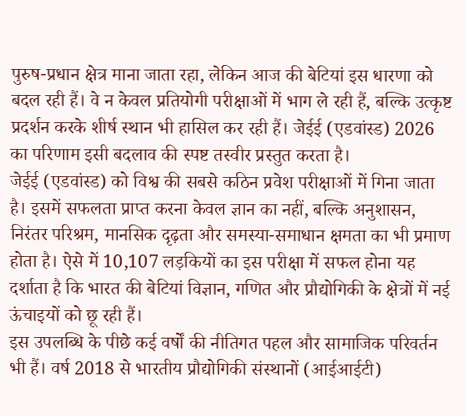पुरुष-प्रधान क्षेत्र माना जाता रहा, लेकिन आज की बेटियां इस धारणा को बदल रही हैं। वे न केवल प्रतियोगी परीक्षाओं में भाग ले रही हैं, बल्कि उत्कृष्ट प्रदर्शन करके शीर्ष स्थान भी हासिल कर रही हैं। जेईई (एडवांस्ड) 2026 का परिणाम इसी बदलाव की स्पष्ट तस्वीर प्रस्तुत करता है।
जेईई (एडवांस्ड) को विश्व की सबसे कठिन प्रवेश परीक्षाओं में गिना जाता है। इसमें सफलता प्राप्त करना केवल ज्ञान का नहीं, बल्कि अनुशासन, निरंतर परिश्रम, मानसिक दृढ़ता और समस्या-समाधान क्षमता का भी प्रमाण होता है। ऐसे में 10,107 लड़कियों का इस परीक्षा में सफल होना यह दर्शाता है कि भारत की बेटियां विज्ञान, गणित और प्रौद्योगिकी के क्षेत्रों में नई ऊंचाइयों को छू रही हैं।
इस उपलब्धि के पीछे कई वर्षों की नीतिगत पहल और सामाजिक परिवर्तन भी हैं। वर्ष 2018 से भारतीय प्रौद्योगिकी संस्थानों (आईआईटी)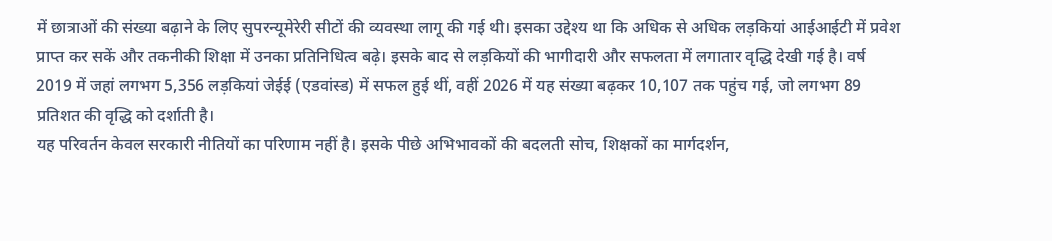में छात्राओं की संख्या बढ़ाने के लिए सुपरन्यूमेरेरी सीटों की व्यवस्था लागू की गई थी। इसका उद्देश्य था कि अधिक से अधिक लड़कियां आईआईटी में प्रवेश प्राप्त कर सकें और तकनीकी शिक्षा में उनका प्रतिनिधित्व बढ़े। इसके बाद से लड़कियों की भागीदारी और सफलता में लगातार वृद्धि देखी गई है। वर्ष 2019 में जहां लगभग 5,356 लड़कियां जेईई (एडवांस्ड) में सफल हुई थीं, वहीं 2026 में यह संख्या बढ़कर 10,107 तक पहुंच गई, जो लगभग 89 प्रतिशत की वृद्धि को दर्शाती है।
यह परिवर्तन केवल सरकारी नीतियों का परिणाम नहीं है। इसके पीछे अभिभावकों की बदलती सोच, शिक्षकों का मार्गदर्शन,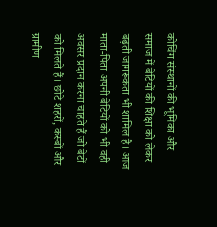कोचिंग संस्थानों की भूमिका और समाज में बेटियों की शिक्षा को लेकर बढ़ती जागरूकता भी शामिल है। आज माता-पिता अपनी बेटियों को भी वही अवसर प्रदान करना चाहते हैं जो बेटों को मिलते हैं। छोटे शहरों, कस्बों और ग्रामीण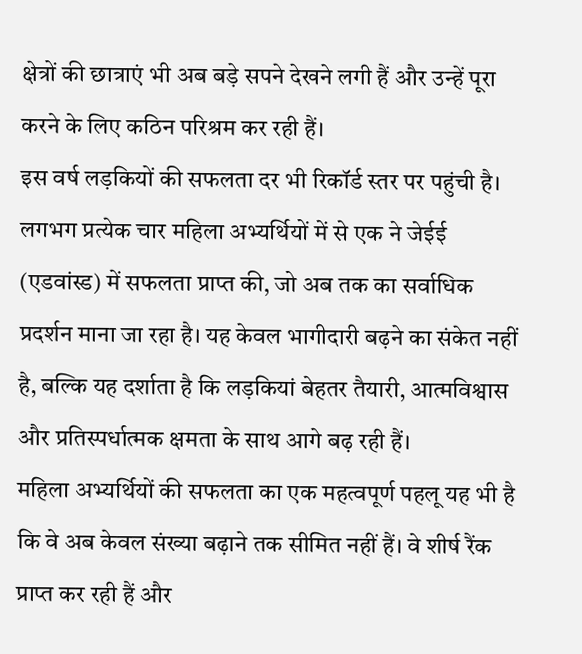क्षेत्रों की छात्राएं भी अब बड़े सपने देखने लगी हैं और उन्हें पूरा करने के लिए कठिन परिश्रम कर रही हैं।
इस वर्ष लड़कियों की सफलता दर भी रिकॉर्ड स्तर पर पहुंची है। लगभग प्रत्येक चार महिला अभ्यर्थियों में से एक ने जेईई (एडवांस्ड) में सफलता प्राप्त की, जो अब तक का सर्वाधिक प्रदर्शन माना जा रहा है। यह केवल भागीदारी बढ़ने का संकेत नहीं है, बल्कि यह दर्शाता है कि लड़कियां बेहतर तैयारी, आत्मविश्वास और प्रतिस्पर्धात्मक क्षमता के साथ आगे बढ़ रही हैं।
महिला अभ्यर्थियों की सफलता का एक महत्वपूर्ण पहलू यह भी है कि वे अब केवल संख्या बढ़ाने तक सीमित नहीं हैं। वे शीर्ष रैंक प्राप्त कर रही हैं और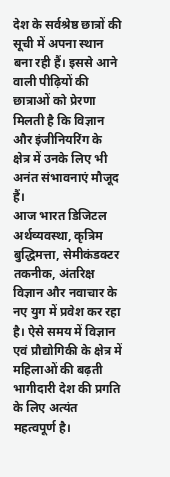देश के सर्वश्रेष्ठ छात्रों की सूची में अपना स्थान बना रही हैं। इससे आने वाली पीढ़ियों की छात्राओं को प्रेरणा मिलती है कि विज्ञान और इंजीनियरिंग के क्षेत्र में उनके लिए भी अनंत संभावनाएं मौजूद हैं।
आज भारत डिजिटल अर्थव्यवस्था, कृत्रिम बुद्धिमत्ता, सेमीकंडक्टर तकनीक, अंतरिक्ष विज्ञान और नवाचार के नए युग में प्रवेश कर रहा है। ऐसे समय में विज्ञान एवं प्रौद्योगिकी के क्षेत्र में महिलाओं की बढ़ती भागीदारी देश की प्रगति के लिए अत्यंत महत्वपूर्ण है।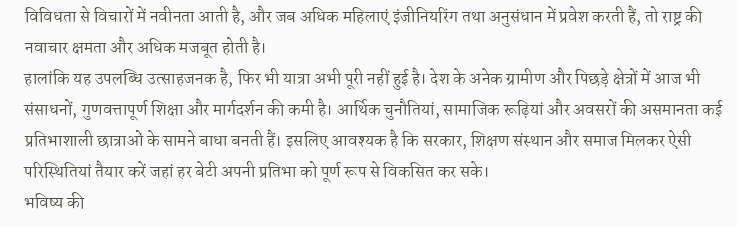विविधता से विचारों में नवीनता आती है, और जब अधिक महिलाएं इंजीनियरिंग तथा अनुसंधान में प्रवेश करती हैं, तो राष्ट्र की नवाचार क्षमता और अधिक मजबूत होती है।
हालांकि यह उपलब्धि उत्साहजनक है, फिर भी यात्रा अभी पूरी नहीं हुई है। देश के अनेक ग्रामीण और पिछड़े क्षेत्रों में आज भी संसाधनों, गुणवत्तापूर्ण शिक्षा और मार्गदर्शन की कमी है। आर्थिक चुनौतियां, सामाजिक रूढ़ियां और अवसरों की असमानता कई प्रतिभाशाली छात्राओं के सामने बाधा बनती हैं। इसलिए आवश्यक है कि सरकार, शिक्षण संस्थान और समाज मिलकर ऐसी परिस्थितियां तैयार करें जहां हर बेटी अपनी प्रतिभा को पूर्ण रूप से विकसित कर सके।
भविष्य की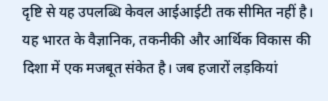दृष्टि से यह उपलब्धि केवल आईआईटी तक सीमित नहीं है। यह भारत के वैज्ञानिक, तकनीकी और आर्थिक विकास की दिशा में एक मजबूत संकेत है। जब हजारों लड़कियां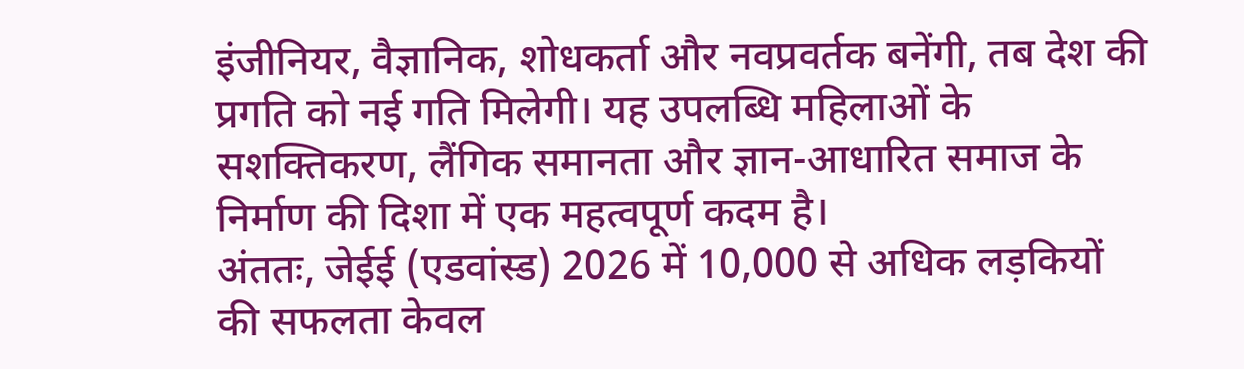इंजीनियर, वैज्ञानिक, शोधकर्ता और नवप्रवर्तक बनेंगी, तब देश की प्रगति को नई गति मिलेगी। यह उपलब्धि महिलाओं के सशक्तिकरण, लैंगिक समानता और ज्ञान-आधारित समाज के निर्माण की दिशा में एक महत्वपूर्ण कदम है।
अंततः, जेईई (एडवांस्ड) 2026 में 10,000 से अधिक लड़कियों की सफलता केवल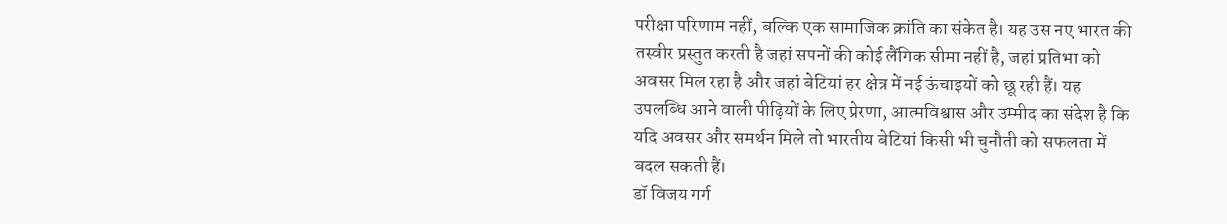परीक्षा परिणाम नहीं, बल्कि एक सामाजिक क्रांति का संकेत है। यह उस नए भारत की तस्वीर प्रस्तुत करती है जहां सपनों की कोई लैंगिक सीमा नहीं है, जहां प्रतिभा को अवसर मिल रहा है और जहां बेटियां हर क्षेत्र में नई ऊंचाइयों को छू रही हैं। यह उपलब्धि आने वाली पीढ़ियों के लिए प्रेरणा, आत्मविश्वास और उम्मीद का संदेश है कि यदि अवसर और समर्थन मिले तो भारतीय बेटियां किसी भी चुनौती को सफलता में बदल सकती हैं।
डॉ विजय गर्ग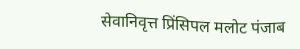सेवानिवृत्त प्रिंसिपल मलोट पंजाब